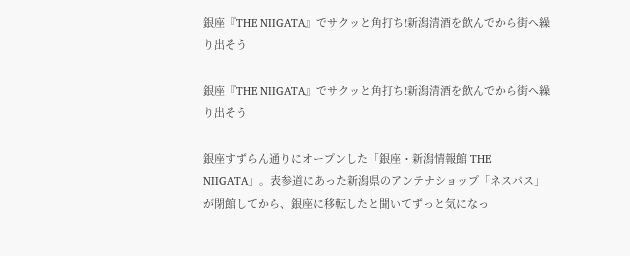銀座『THE NIIGATA』でサクッと角打ち!新潟清酒を飲んでから街へ繰り出そう

銀座『THE NIIGATA』でサクッと角打ち!新潟清酒を飲んでから街へ繰り出そう

銀座すずらん通りにオープンした「銀座・新潟情報館 THE NIIGATA」。表参道にあった新潟県のアンテナショップ「ネスパス」が閉館してから、銀座に移転したと聞いてずっと気になっ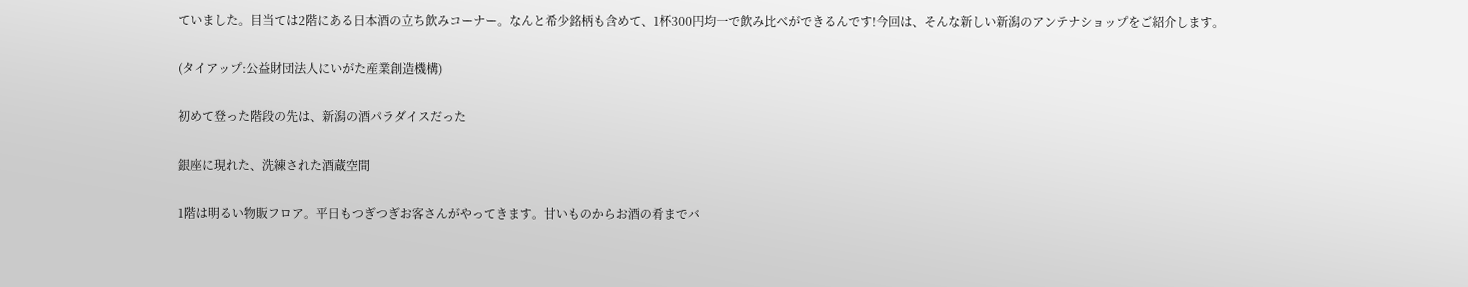ていました。目当ては2階にある日本酒の立ち飲みコーナー。なんと希少銘柄も含めて、1杯300円均一で飲み比べができるんです!今回は、そんな新しい新潟のアンテナショップをご紹介します。

(タイアップ:公益財団法人にいがた産業創造機構)

初めて登った階段の先は、新潟の酒パラダイスだった

銀座に現れた、洗練された酒蔵空間

1階は明るい物販フロア。平日もつぎつぎお客さんがやってきます。甘いものからお酒の肴までバ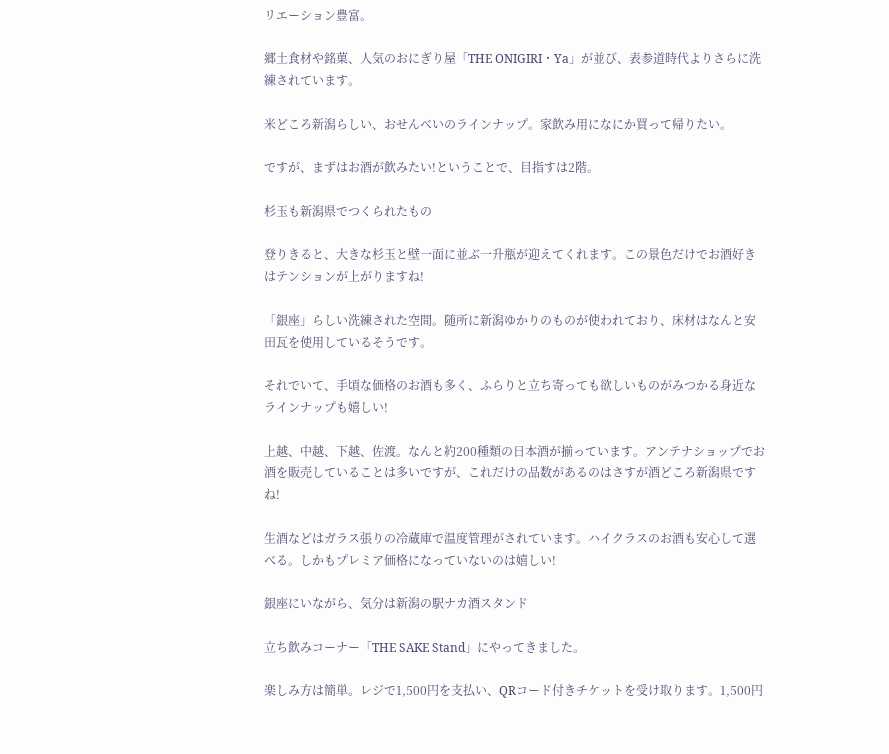リエーション豊富。

郷土食材や銘菓、人気のおにぎり屋「THE ONIGIRI・Ya」が並び、表参道時代よりさらに洗練されています。

米どころ新潟らしい、おせんべいのラインナップ。家飲み用になにか買って帰りたい。

ですが、まずはお酒が飲みたい!ということで、目指すは2階。

杉玉も新潟県でつくられたもの

登りきると、大きな杉玉と壁一面に並ぶ一升瓶が迎えてくれます。この景色だけでお酒好きはテンションが上がりますね!

「銀座」らしい洗練された空間。随所に新潟ゆかりのものが使われており、床材はなんと安田瓦を使用しているそうです。

それでいて、手頃な価格のお酒も多く、ふらりと立ち寄っても欲しいものがみつかる身近なラインナップも嬉しい!

上越、中越、下越、佐渡。なんと約200種類の日本酒が揃っています。アンテナショップでお酒を販売していることは多いですが、これだけの品数があるのはさすが酒どころ新潟県ですね!

生酒などはガラス張りの冷蔵庫で温度管理がされています。ハイクラスのお酒も安心して選べる。しかもプレミア価格になっていないのは嬉しい!

銀座にいながら、気分は新潟の駅ナカ酒スタンド

立ち飲みコーナー「THE SAKE Stand」にやってきました。

楽しみ方は簡単。レジで1,500円を支払い、QRコード付きチケットを受け取ります。1,500円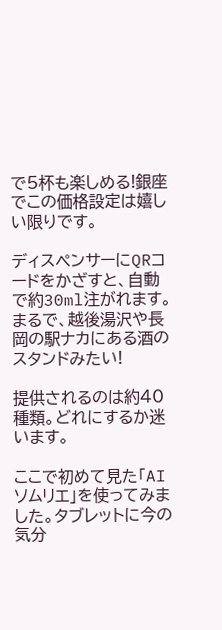で5杯も楽しめる!銀座でこの価格設定は嬉しい限りです。

ディスペンサーにQRコードをかざすと、自動で約30ml注がれます。まるで、越後湯沢や長岡の駅ナカにある酒のスタンドみたい!

提供されるのは約40種類。どれにするか迷います。

ここで初めて見た「AIソムリエ」を使ってみました。タブレットに今の気分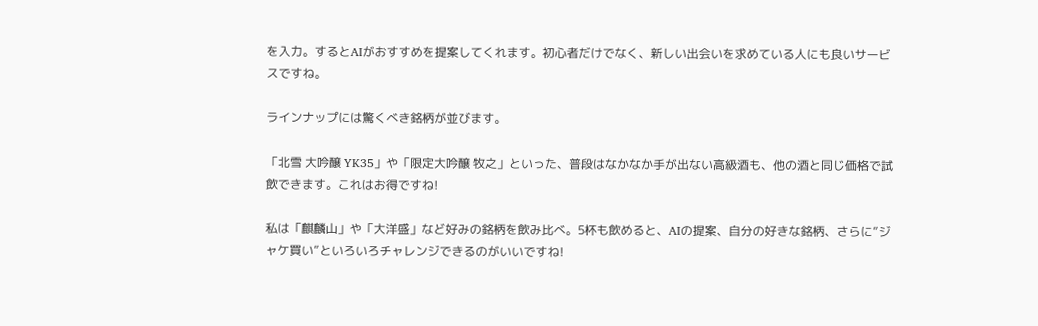を入力。するとAIがおすすめを提案してくれます。初心者だけでなく、新しい出会いを求めている人にも良いサービスですね。

ラインナップには驚くべき銘柄が並びます。

「北雪 大吟醸 YK35」や「限定大吟醸 牧之」といった、普段はなかなか手が出ない高級酒も、他の酒と同じ価格で試飲できます。これはお得ですね!

私は「麒麟山」や「大洋盛」など好みの銘柄を飲み比べ。5杯も飲めると、AIの提案、自分の好きな銘柄、さらに”ジャケ買い”といろいろチャレンジできるのがいいですね!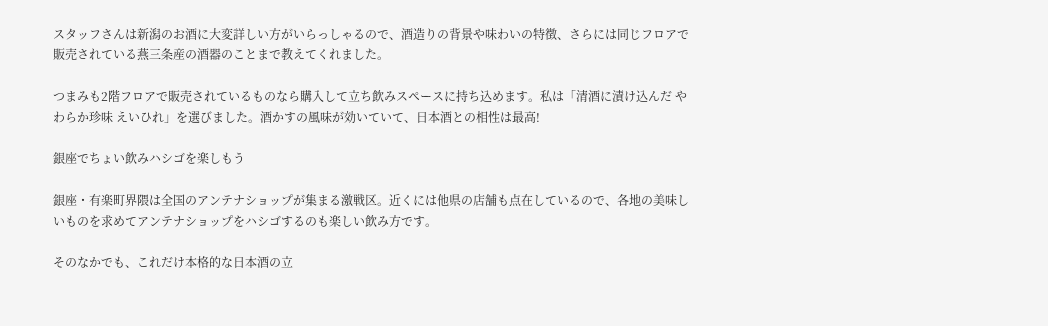スタッフさんは新潟のお酒に大変詳しい方がいらっしゃるので、酒造りの背景や味わいの特徴、さらには同じフロアで販売されている燕三条産の酒器のことまで教えてくれました。

つまみも2階フロアで販売されているものなら購入して立ち飲みスペースに持ち込めます。私は「清酒に漬け込んだ やわらか珍味 えいひれ」を選びました。酒かすの風味が効いていて、日本酒との相性は最高!

銀座でちょい飲みハシゴを楽しもう

銀座・有楽町界隈は全国のアンテナショップが集まる激戦区。近くには他県の店舗も点在しているので、各地の美味しいものを求めてアンテナショップをハシゴするのも楽しい飲み方です。

そのなかでも、これだけ本格的な日本酒の立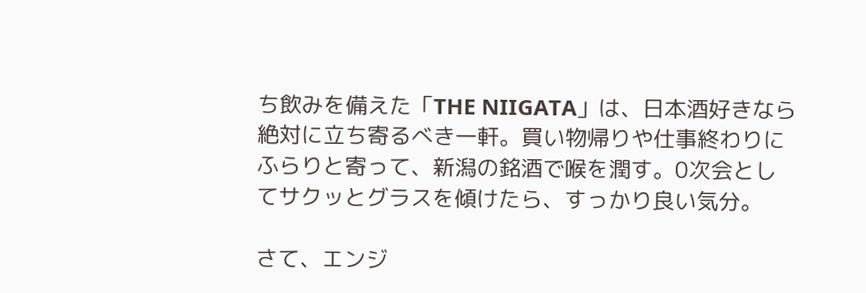ち飲みを備えた「THE NIIGATA」は、日本酒好きなら絶対に立ち寄るべき一軒。買い物帰りや仕事終わりにふらりと寄って、新潟の銘酒で喉を潤す。0次会としてサクッとグラスを傾けたら、すっかり良い気分。

さて、エンジ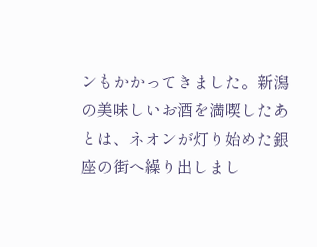ンもかかってきました。新潟の美味しいお酒を満喫したあとは、ネオンが灯り始めた銀座の街へ繰り出しまし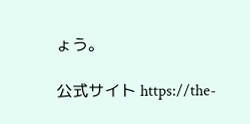ょう。

公式サイト https://the-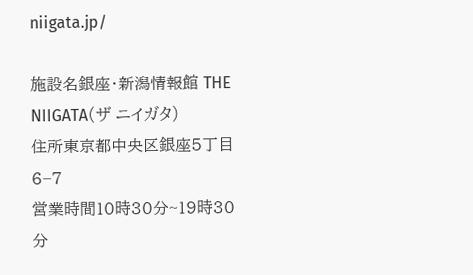niigata.jp/

施設名銀座・新潟情報館 THE NIIGATA(ザ ニイガタ)
住所東京都中央区銀座5丁目6−7
営業時間10時30分~19時30分